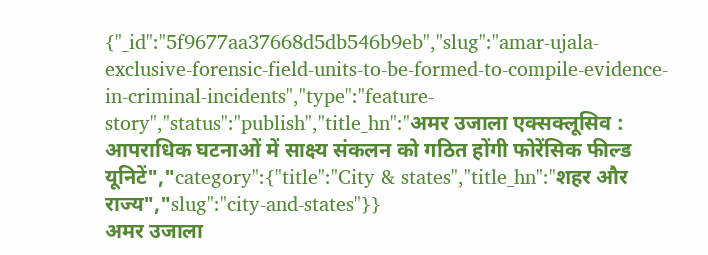{"_id":"5f9677aa37668d5db546b9eb","slug":"amar-ujala-exclusive-forensic-field-units-to-be-formed-to-compile-evidence-in-criminal-incidents","type":"feature-story","status":"publish","title_hn":"अमर उजाला एक्सक्लूसिव : आपराधिक घटनाओं में साक्ष्य संकलन को गठित होंगी फोरेंसिक फील्ड यूनिटें","category":{"title":"City & states","title_hn":"शहर और राज्य","slug":"city-and-states"}}
अमर उजाला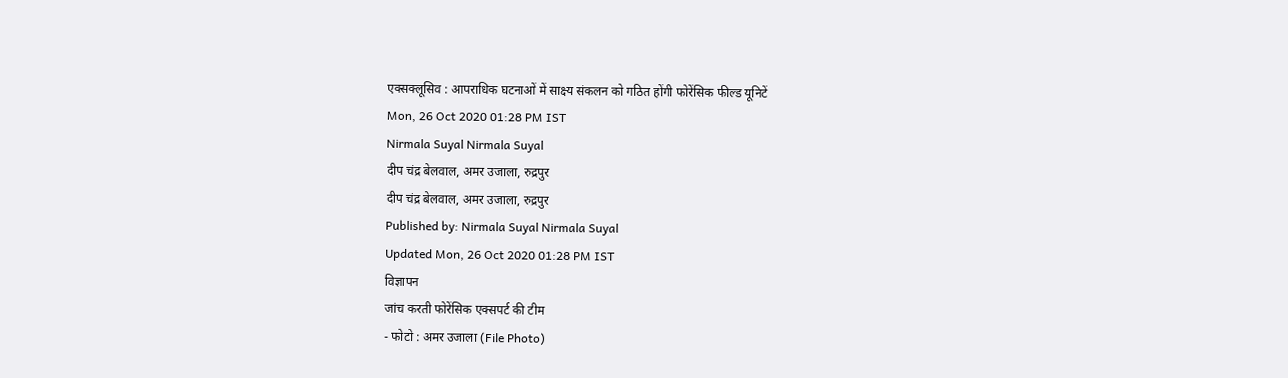एक्सक्लूसिव : आपराधिक घटनाओं में साक्ष्य संकलन को गठित होंगी फोरेंसिक फील्ड यूनिटें
Mon, 26 Oct 2020 01:28 PM IST
Nirmala Suyal Nirmala Suyal
दीप चंद्र बेलवाल, अमर उजाला, रुद्रपुर
दीप चंद्र बेलवाल, अमर उजाला, रुद्रपुर
Published by: Nirmala Suyal Nirmala Suyal
Updated Mon, 26 Oct 2020 01:28 PM IST
विज्ञापन
जांच करती फोरेंसिक एक्सपर्ट की टीम
- फोटो : अमर उजाला (File Photo)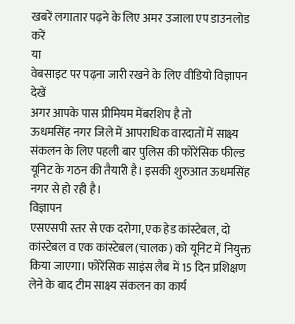खबरें लगातार पढ़ने के लिए अमर उजाला एप डाउनलोड करें
या
वेबसाइट पर पढ़ना जारी रखने के लिए वीडियो विज्ञापन देखें
अगर आपके पास प्रीमियम मेंबरशिप है तो
ऊधमसिंह नगर जिले में आपराधिक वारदातों में साक्ष्य संकलन के लिए पहली बार पुलिस की फोरेंसिक फील्ड यूनिट के गठन की तैयारी है। इसकी शुरुआत ऊधमसिंह नगर से हो रही है।
विज्ञापन
एसएसपी स्तर से एक दरोगा, एक हेड कांस्टेबल, दो कांस्टेबल व एक कांस्टेबल (चालक) को यूनिट में नियुक्त किया जाएगा। फोरेंसिक साइंस लैब में 15 दिन प्रशिक्षण लेने के बाद टीम साक्ष्य संकलन का कार्य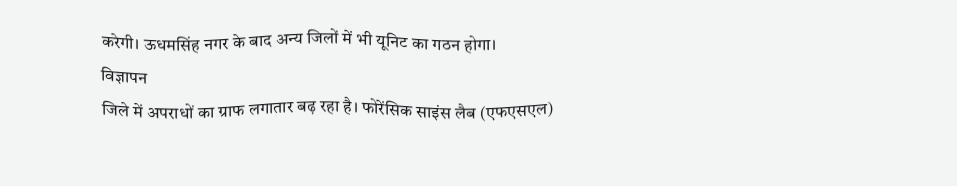करेगी। ऊधमसिंह नगर के बाद अन्य जिलों में भी यूनिट का गठन होगा।
विज्ञापन
जिले में अपराधों का ग्राफ लगातार बढ़ रहा है। फोरेंसिक साइंस लैब (एफएसएल)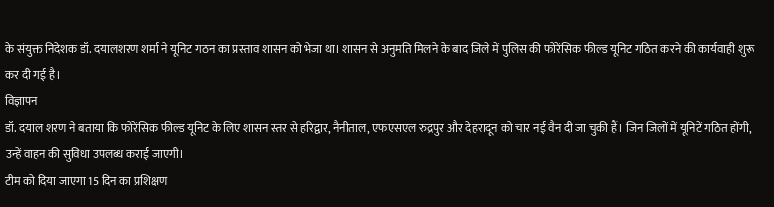के संयुक्त निदेशक डॉ. दयालशरण शर्मा ने यूनिट गठन का प्रस्ताव शासन को भेजा था। शासन से अनुमति मिलने के बाद जिले में पुलिस की फोरेंसिक फील्ड यूनिट गठित करने की कार्यवाही शुरू कर दी गई है।
विज्ञापन
डॉ. दयाल शरण ने बताया कि फोरेंसिक फील्ड यूनिट के लिए शासन स्तर से हरिद्वार, नैनीताल, एफएसएल रुद्रपुर और देहरादून को चार नई वैन दी जा चुकी हैं। जिन जिलों में यूनिटें गठित होंगी, उन्हें वाहन की सुविधा उपलब्ध कराई जाएगी।
टीम को दिया जाएगा 15 दिन का प्रशिक्षण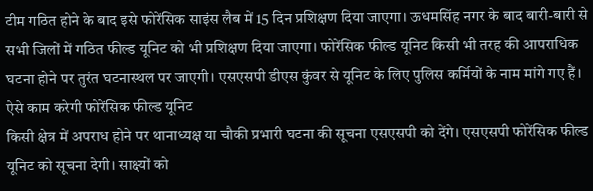टीम गठित होने के बाद इसे फोरेंसिक साइंस लैब में 15 दिन प्रशिक्षण दिया जाएगा। ऊधमसिंह नगर के बाद बारी-बारी से सभी जिलों में गठित फील्ड यूनिट को भी प्रशिक्षण दिया जाएगा। फोरेंसिक फील्ड यूनिट किसी भी तरह की आपराधिक घटना होने पर तुरंत घटनास्थल पर जाएगी। एसएसपी डीएस कुंवर से यूनिट के लिए पुलिस कर्मियों के नाम मांगे गए हैं।
ऐसे काम करेगी फोरेंसिक फील्ड यूनिट
किसी क्षेत्र में अपराध होने पर थानाध्यक्ष या चौकी प्रभारी घटना की सूचना एसएसपी को देंगे। एसएसपी फोरेंसिक फील्ड यूनिट को सूचना देगी। साक्ष्यों को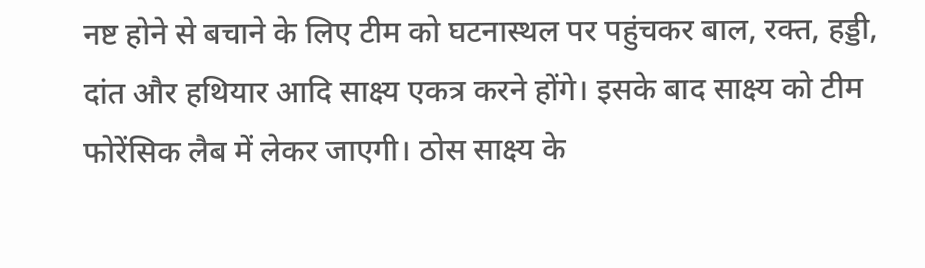नष्ट होने से बचाने के लिए टीम को घटनास्थल पर पहुंचकर बाल, रक्त, हड्डी, दांत और हथियार आदि साक्ष्य एकत्र करने होंगे। इसके बाद साक्ष्य को टीम फोरेंसिक लैब में लेकर जाएगी। ठोस साक्ष्य के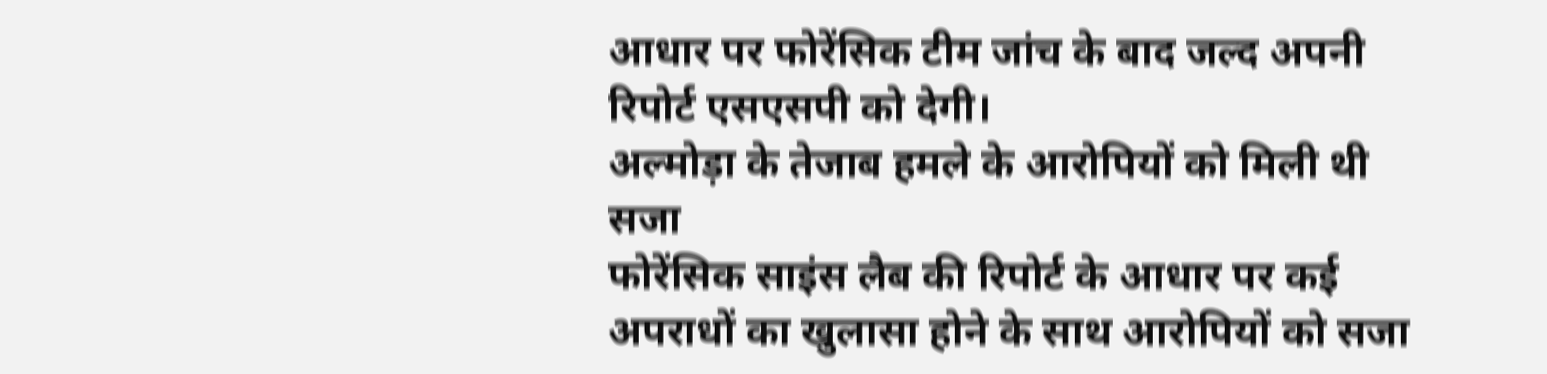आधार पर फोरेंसिक टीम जांच के बाद जल्द अपनी रिपोर्ट एसएसपी को देगी।
अल्मोड़ा के तेजाब हमले के आरोपियों को मिली थी सजा
फोरेंसिक साइंस लैब की रिपोर्ट के आधार पर कई अपराधों का खुलासा होने के साथ आरोपियों को सजा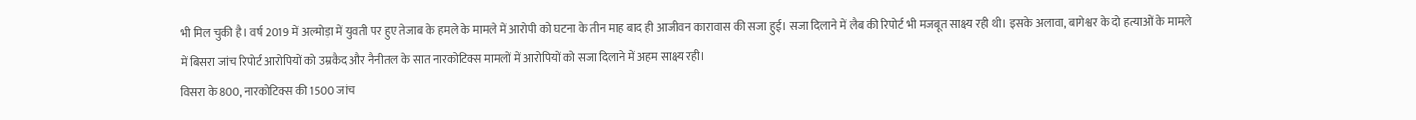भी मिल चुकी है। वर्ष 2019 में अल्मोड़ा में युवती पर हुए तेजाब के हमले के मामले में आरोपी को घटना के तीन माह बाद ही आजीवन कारावास की सजा हुई। सजा दिलाने में लैब की रिपोर्ट भी मजबूत साक्ष्य रही थी। इसके अलावा, बागेश्वर के दो हत्याओं के मामले में बिसरा जांच रिपोर्ट आरोपियों को उम्रकैद और नैनीतल के सात नारकोटिक्स मामलों में आरोपियों को सजा दिलाने में अहम साक्ष्य रही।
विसरा के 800, नारकोटिक्स की 1500 जांच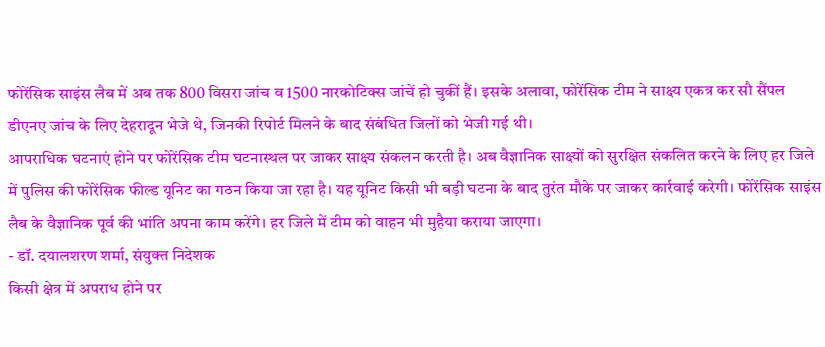फोरेंसिक साइंस लैब में अब तक 800 विसरा जांच व 1500 नारकोटिक्स जांचें हो चुकीं हैं। इसके अलावा, फोरेंसिक टीम ने साक्ष्य एकत्र कर सौ सैंपल डीएनए जांच के लिए देहरादून भेजे थे, जिनकी रिपोर्ट मिलने के बाद संबंधित जिलों को भेजी गई थी।
आपराधिक घटनाएं होने पर फोरेंसिक टीम घटनास्थल पर जाकर साक्ष्य संकलन करती है। अब वैज्ञानिक साक्ष्यों को सुरक्षित संकलित करने के लिए हर जिले में पुलिस की फोरेंसिक फील्ड यूनिट का गठन किया जा रहा है। यह यूनिट किसी भी बड़ी घटना के बाद तुरंत मौके पर जाकर कार्रवाई करेगी। फोरेंसिक साइंस लैब के वैज्ञानिक पूर्व की भांति अपना काम करेंगे। हर जिले में टीम को वाहन भी मुहैया कराया जाएगा।
- डॉ. दयालशरण शर्मा, संयुक्त निदेशक
किसी क्षेत्र में अपराध होने पर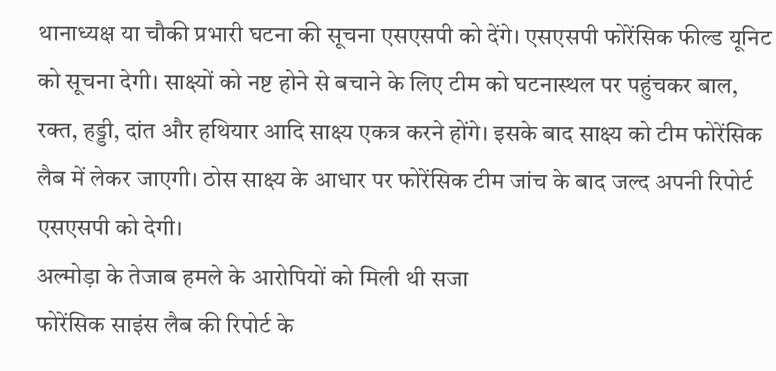थानाध्यक्ष या चौकी प्रभारी घटना की सूचना एसएसपी को देंगे। एसएसपी फोरेंसिक फील्ड यूनिट को सूचना देगी। साक्ष्यों को नष्ट होने से बचाने के लिए टीम को घटनास्थल पर पहुंचकर बाल, रक्त, हड्डी, दांत और हथियार आदि साक्ष्य एकत्र करने होंगे। इसके बाद साक्ष्य को टीम फोरेंसिक लैब में लेकर जाएगी। ठोस साक्ष्य के आधार पर फोरेंसिक टीम जांच के बाद जल्द अपनी रिपोर्ट एसएसपी को देगी।
अल्मोड़ा के तेजाब हमले के आरोपियों को मिली थी सजा
फोरेंसिक साइंस लैब की रिपोर्ट के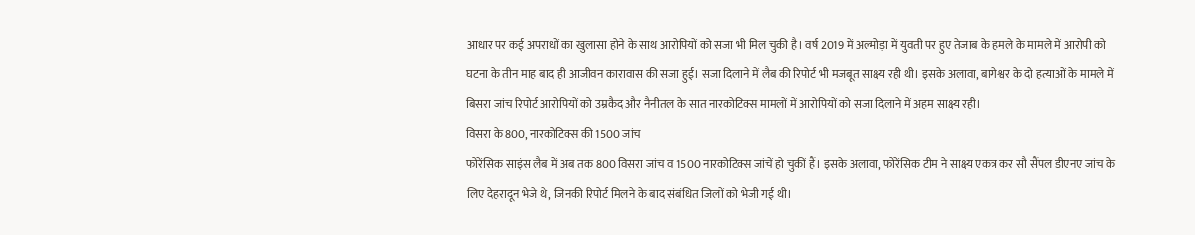आधार पर कई अपराधों का खुलासा होने के साथ आरोपियों को सजा भी मिल चुकी है। वर्ष 2019 में अल्मोड़ा में युवती पर हुए तेजाब के हमले के मामले में आरोपी को घटना के तीन माह बाद ही आजीवन कारावास की सजा हुई। सजा दिलाने में लैब की रिपोर्ट भी मजबूत साक्ष्य रही थी। इसके अलावा, बागेश्वर के दो हत्याओं के मामले में बिसरा जांच रिपोर्ट आरोपियों को उम्रकैद और नैनीतल के सात नारकोटिक्स मामलों में आरोपियों को सजा दिलाने में अहम साक्ष्य रही।
विसरा के 800, नारकोटिक्स की 1500 जांच
फोरेंसिक साइंस लैब में अब तक 800 विसरा जांच व 1500 नारकोटिक्स जांचें हो चुकीं हैं। इसके अलावा, फोरेंसिक टीम ने साक्ष्य एकत्र कर सौ सैंपल डीएनए जांच के लिए देहरादून भेजे थे, जिनकी रिपोर्ट मिलने के बाद संबंधित जिलों को भेजी गई थी।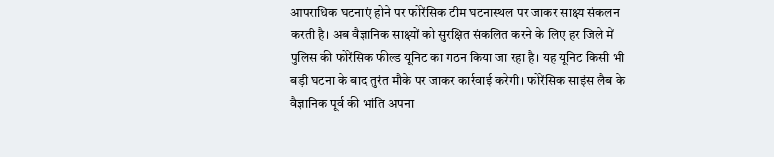आपराधिक घटनाएं होने पर फोरेंसिक टीम घटनास्थल पर जाकर साक्ष्य संकलन करती है। अब वैज्ञानिक साक्ष्यों को सुरक्षित संकलित करने के लिए हर जिले में पुलिस की फोरेंसिक फील्ड यूनिट का गठन किया जा रहा है। यह यूनिट किसी भी बड़ी घटना के बाद तुरंत मौके पर जाकर कार्रवाई करेगी। फोरेंसिक साइंस लैब के वैज्ञानिक पूर्व की भांति अपना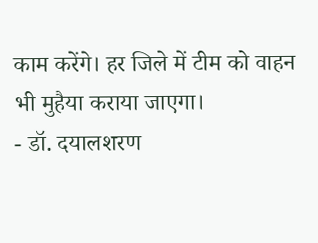काम करेंगे। हर जिले में टीम को वाहन भी मुहैया कराया जाएगा।
- डॉ. दयालशरण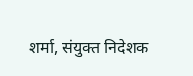शर्मा, संयुक्त निदेशक